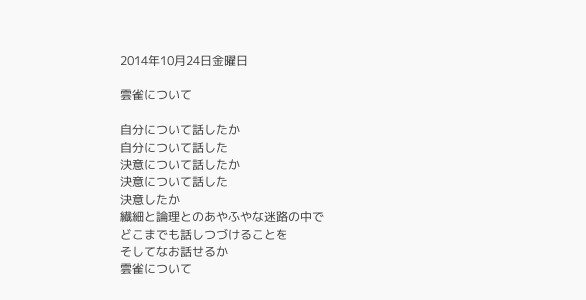2014年10月24日金曜日

雲雀について

自分について話したか
自分について話した
決意について話したか
決意について話した
決意したか
繊細と論理とのあやふやな迷路の中で
どこまでも話しつづけることを
そしてなお話せるか
雲雀について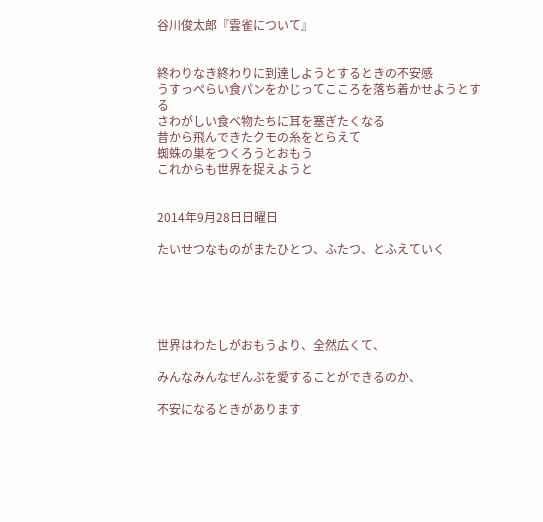谷川俊太郎『雲雀について』


終わりなき終わりに到達しようとするときの不安感
うすっぺらい食パンをかじってこころを落ち着かせようとする
さわがしい食べ物たちに耳を塞ぎたくなる
昔から飛んできたクモの糸をとらえて
蜘蛛の巣をつくろうとおもう
これからも世界を捉えようと


2014年9月28日日曜日

たいせつなものがまたひとつ、ふたつ、とふえていく





世界はわたしがおもうより、全然広くて、

みんなみんなぜんぶを愛することができるのか、

不安になるときがあります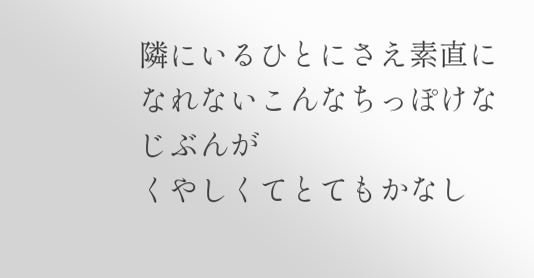隣にいるひとにさえ素直になれないこんなちっぽけなじぶんが
くやしくてとてもかなし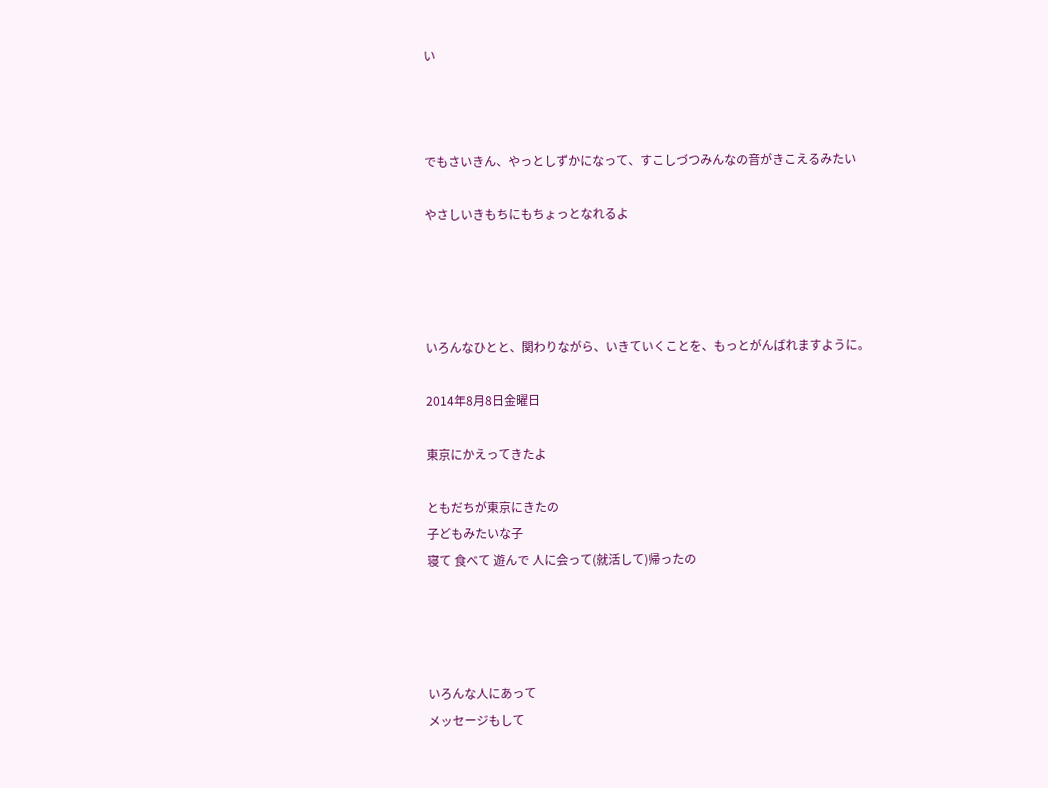い



でもさいきん、やっとしずかになって、すこしづつみんなの音がきこえるみたい

やさしいきもちにもちょっとなれるよ




いろんなひとと、関わりながら、いきていくことを、もっとがんばれますように。

2014年8月8日金曜日

東京にかえってきたよ

ともだちが東京にきたの
子どもみたいな子
寝て 食べて 遊んで 人に会って(就活して)帰ったの




いろんな人にあって
メッセージもして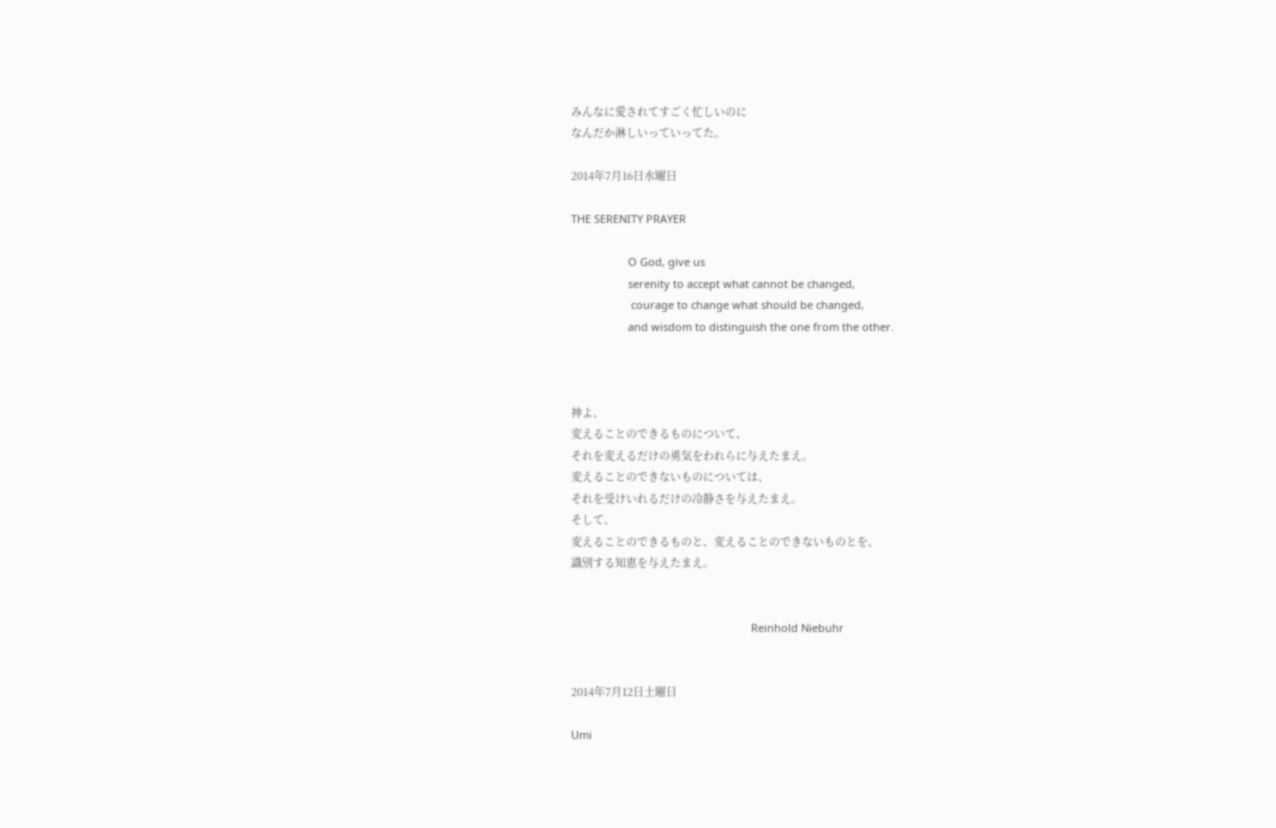みんなに愛されてすごく忙しいのに
なんだか淋しいっていってた。

2014年7月16日水曜日

THE SERENITY PRAYER

                   O God, give us
                   serenity to accept what cannot be changed,
                    courage to change what should be changed,
                   and wisdom to distinguish the one from the other.



神よ、
変えることのできるものについて、
それを変えるだけの勇気をわれらに与えたまえ。
変えることのできないものについては、
それを受けいれるだけの冷静さを与えたまえ。
そして、
変えることのできるものと、変えることのできないものとを、
識別する知恵を与えたまえ。


                                                            Reinhold Niebuhr


2014年7月12日土曜日

Umi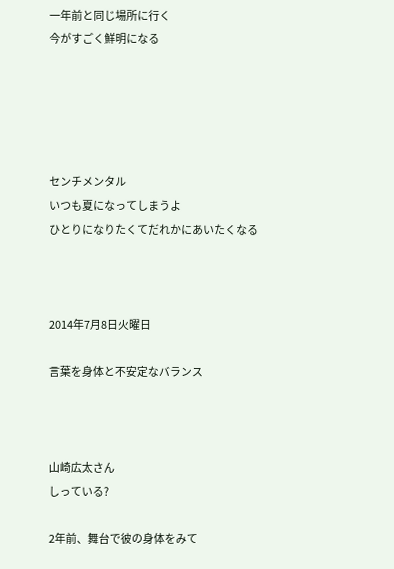一年前と同じ場所に行く
今がすごく鮮明になる





センチメンタル
いつも夏になってしまうよ
ひとりになりたくてだれかにあいたくなる



2014年7月8日火曜日

言葉を身体と不安定なバランス



山崎広太さん
しっている?

2年前、舞台で彼の身体をみて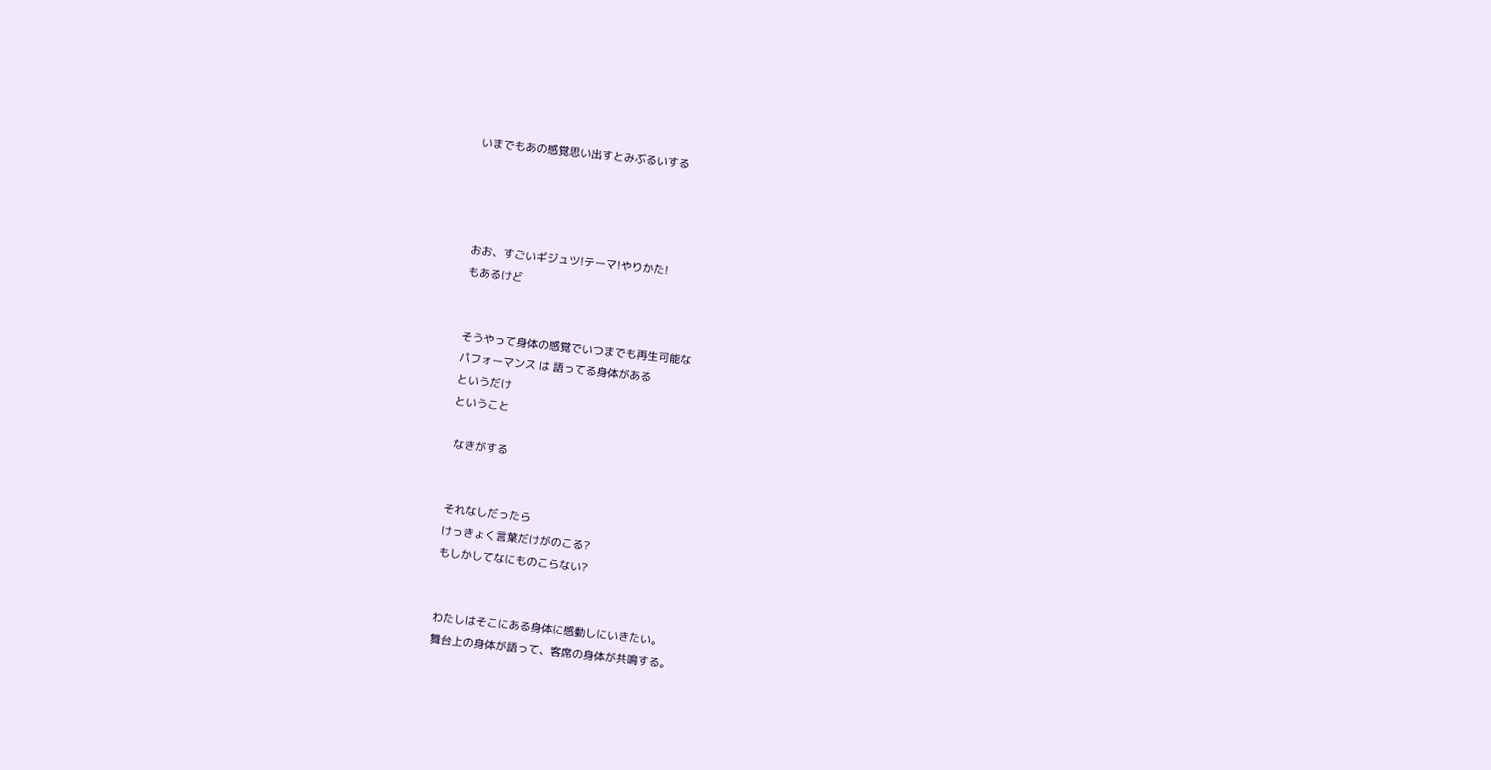いまでもあの感覚思い出すとみぶるいする




おお、すごいギジュツ!テーマ!やりかた!
もあるけど


そうやって身体の感覚でいつまでも再生可能な
パフォーマンス は 語ってる身体がある
というだけ
ということ

 なきがする


それなしだったら
けっきょく言葉だけがのこる?
もしかしてなにものこらない?


わたしはそこにある身体に感動しにいきたい。
舞台上の身体が語って、客席の身体が共鳴する。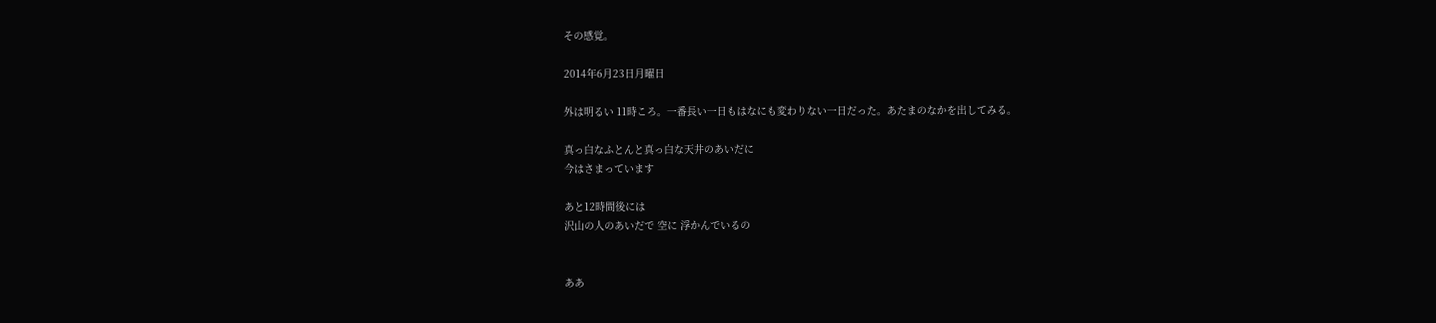その感覚。

2014年6月23日月曜日

外は明るい 11時ころ。一番長い一日もはなにも変わりない一日だった。あたまのなかを出してみる。

真っ白なふとんと真っ白な天井のあいだに
今はさまっています

あと12時間後には
沢山の人のあいだで 空に 浮かんでいるの


ああ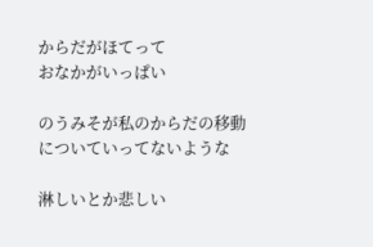からだがほてって
おなかがいっぱい

のうみそが私のからだの移動についていってないような

淋しいとか悲しい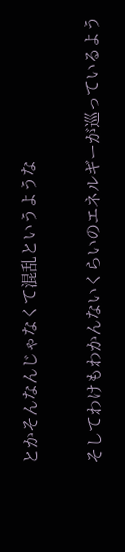とかそんなんじゃなくて混乱というような

そしてわけもわかんないくらいのエネルギーが巡っているよう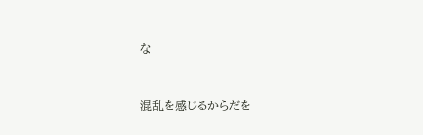な


混乱を感じるからだを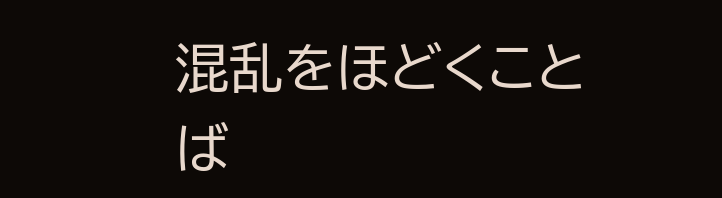混乱をほどくことば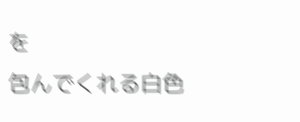を
包んでくれる白色